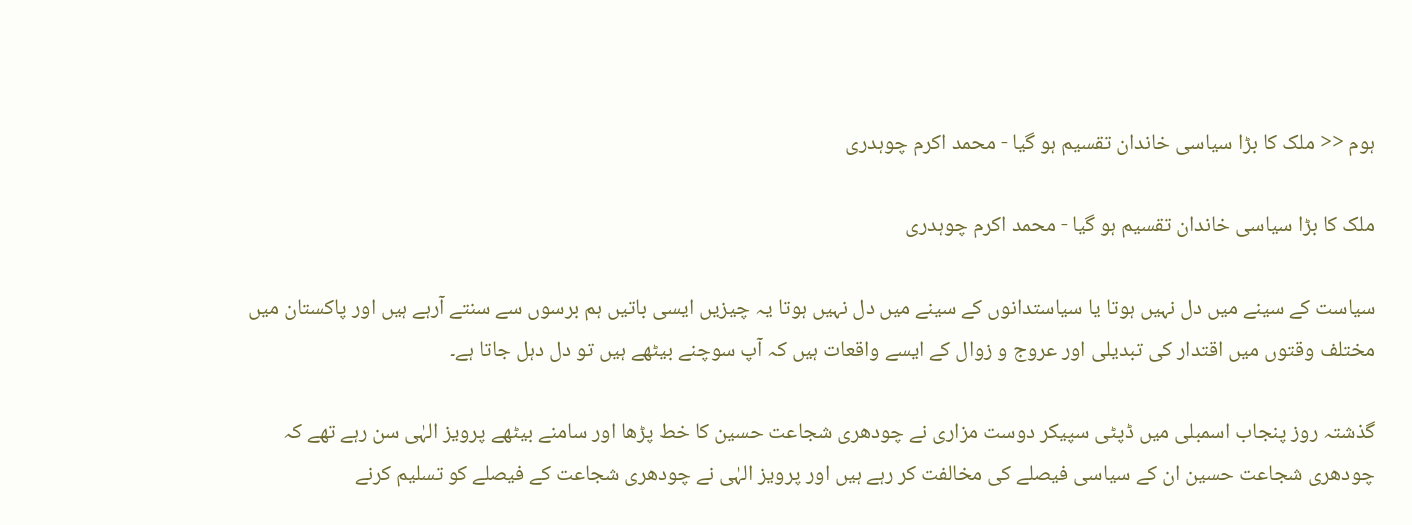ہوم << ملک کا بڑا سیاسی خاندان تقسیم ہو گیا - محمد اکرم چوہدری

ملک کا بڑا سیاسی خاندان تقسیم ہو گیا - محمد اکرم چوہدری

سیاست کے سینے میں دل نہیں ہوتا یا سیاستدانوں کے سینے میں دل نہیں ہوتا یہ چیزیں ایسی باتیں ہم برسوں سے سنتے آرہے ہیں اور پاکستان میں مختلف وقتوں میں اقتدار کی تبدیلی اور عروج و زوال کے ایسے واقعات ہیں کہ آپ سوچنے بیٹھے ہیں تو دل دہل جاتا ہے۔

گذشتہ روز پنجاب اسمبلی میں ڈپٹی سپیکر دوست مزاری نے چودھری شجاعت حسین کا خط پڑھا اور سامنے بیٹھے پرویز الہٰی سن رہے تھے کہ چودھری شجاعت حسین ان کے سیاسی فیصلے کی مخالفت کر رہے ہیں اور پرویز الہٰی نے چودھری شجاعت کے فیصلے کو تسلیم کرنے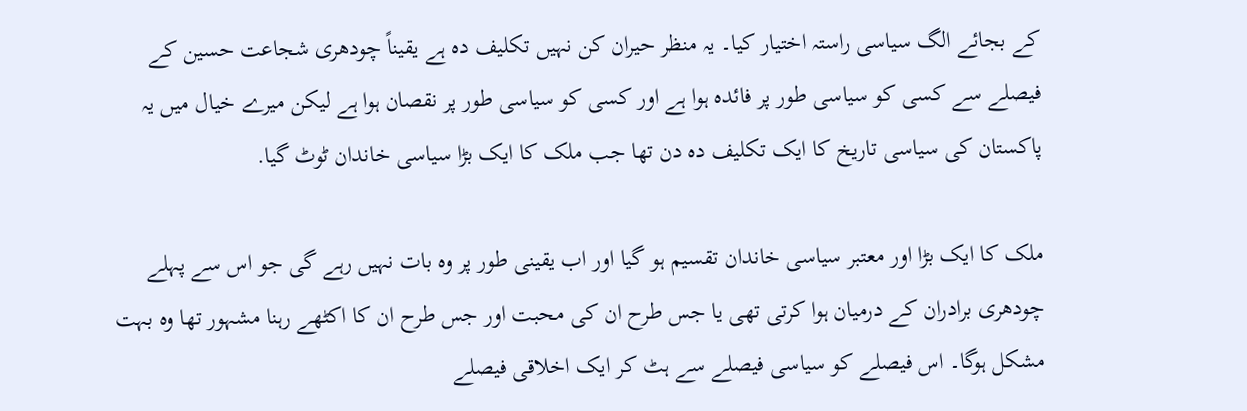کے بجائے الگ سیاسی راستہ اختیار کیا۔ یہ منظر حیران کن نہیں تکلیف دہ ہے یقیناً چودھری شجاعت حسین کے فیصلے سے کسی کو سیاسی طور پر فائدہ ہوا ہے اور کسی کو سیاسی طور پر نقصان ہوا ہے لیکن میرے خیال میں یہ پاکستان کی سیاسی تاریخ کا ایک تکلیف دہ دن تھا جب ملک کا ایک بڑا سیاسی خاندان ٹوٹ گیا.

ملک کا ایک بڑا اور معتبر سیاسی خاندان تقسیم ہو گیا اور اب یقینی طور پر وہ بات نہیں رہے گی جو اس سے پہلے چودھری برادران کے درمیان ہوا کرتی تھی یا جس طرح ان کی محبت اور جس طرح ان کا اکٹھے رہنا مشہور تھا وہ بہت مشکل ہوگا۔ اس فیصلے کو سیاسی فیصلے سے ہٹ کر ایک اخلاقی فیصلے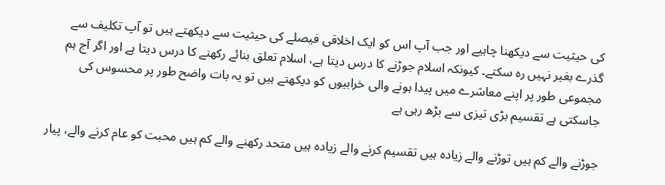کی حیثیت سے دیکھنا چاہیے اور جب آپ اس کو ایک اخلاقی فیصلے کی حیثیت سے دیکھتے ہیں تو آپ تکلیف سے گذرے بغیر نہیں رہ سکتے۔ کیونکہ اسلام جوڑنے کا درس دیتا ہے، اسلام تعلق بنائے رکھنے کا درس دیتا ہے اور اگر آج ہم مجموعی طور پر اپنے معاشرے میں پیدا ہونے والی خرابیوں کو دیکھتے ہیں تو یہ بات واضح طور پر محسوس کی جاسکتی ہے تقسیم بڑی تیزی سے بڑھ رہی ہے

جوڑنے والے کم ہیں توڑنے والے زیادہ ہیں تقسیم کرنے والے زیادہ ہیں متحد رکھنے والے کم ہیں محبت کو عام کرنے والے، پیار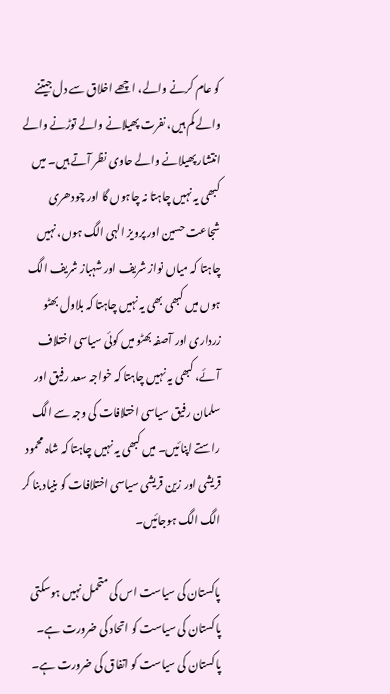کو عام کرنے والے، اچھے اخلاق سے دل جیتنے والے کم ہیں، نفرت پھیلانے والے توڑنے والے انتشار پھیلانے والے حاوی نظر آتے ہیں۔ میں کبھی یہ نہیں چاہتا نہ چاہوں گا اور چودھری شجاعت حسین اور پرویز الہی الگ ہوں، نہیں چاہتا کہ میاں نواز شریف اور شہباز شریف الگ ہوں میں کبھی بھی یہ نہیں چاہتا کہ بلاول بھٹو زرداری اور آصفہ بھٹو میں کوئی سیاسی اختلاف آئے، کبھی یہ نہیں چاہتا کہ خواجہ سعد رفیق اور سلمان رفیق سیاسی اختلافات کی وجہ سے الگ راستے اپنائیں۔ میں کبھی یہ نہیں چاہتا کہ شاہ محمود قریشی اور زین قریشی سیاسی اختلافات کو بنیاد بنا کر الگ الگ ہوجائیں۔

پاکستان کی سیاست اس کی متحمل نہیں ہوسکتی پاکستان کی سیاست کو اتحاد کی ضرورت ہے۔ پاکستان کی سیاست کو اتفاق کی ضرورت ہے۔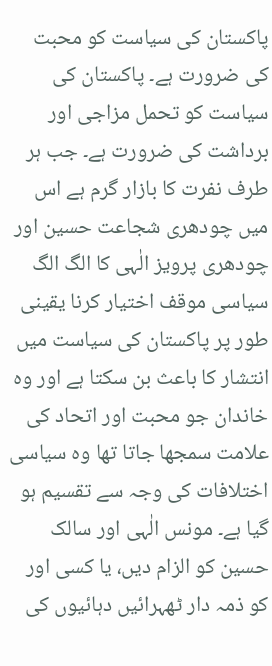پاکستان کی سیاست کو محبت کی ضرورت ہے۔ پاکستان کی سیاست کو تحمل مزاجی اور برداشت کی ضرورت ہے۔ جب ہر طرف نفرت کا بازار گرم ہے اس میں چودھری شجاعت حسین اور چودھری پرویز الٰہی کا الگ الگ سیاسی موقف اختیار کرنا یقینی طور پر پاکستان کی سیاست میں انتشار کا باعث بن سکتا ہے اور وہ خاندان جو محبت اور اتحاد کی علامت سمجھا جاتا تھا وہ سیاسی اختلافات کی وجہ سے تقسیم ہو گیا ہے۔ مونس الٰہی اور سالک حسین کو الزام دیں، یا کسی اور کو ذمہ دار ٹھہرائیں دہائیوں کی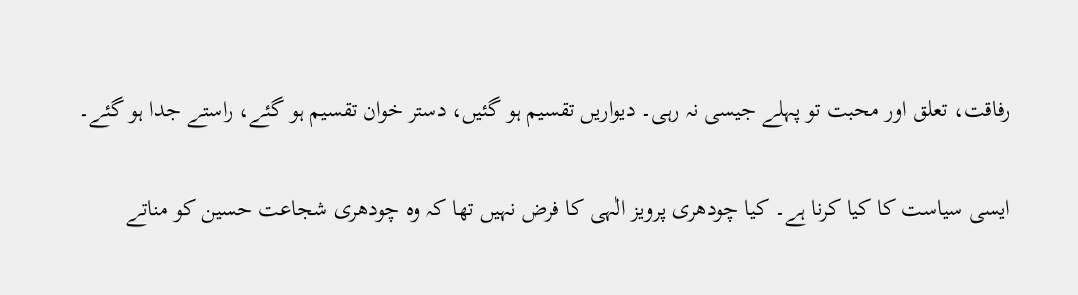رفاقت، تعلق اور محبت تو پہلے جیسی نہ رہی۔ دیواریں تقسیم ہو گئیں، دستر خوان تقسیم ہو گئے، راستے جدا ہو گئے۔

ایسی سیاست کا کیا کرنا ہے۔ کیا چودھری پرویز الٰہی کا فرض نہیں تھا کہ وہ چودھری شجاعت حسین کو مناتے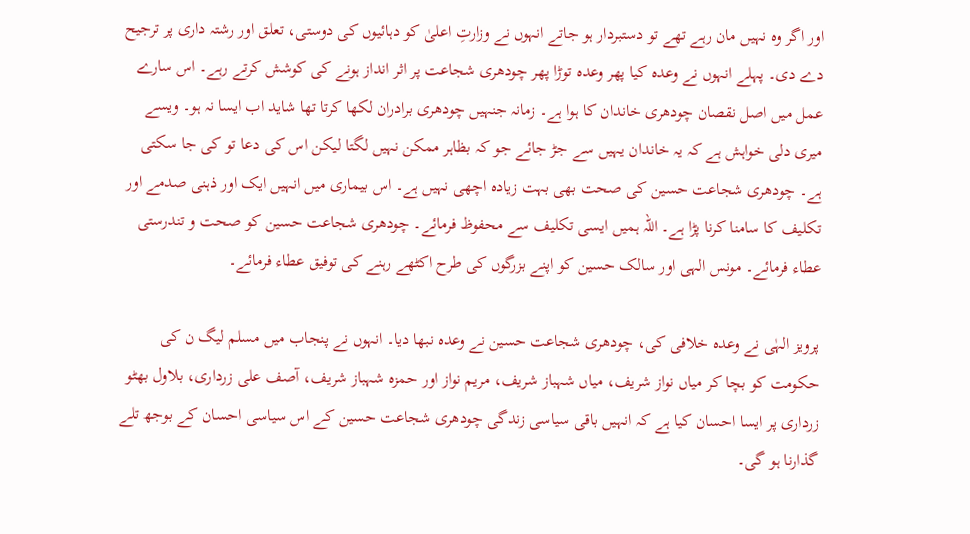اور اگر وہ نہیں مان رہے تھے تو دستبردار ہو جاتے انہوں نے وزارتِ اعلیٰ کو دہائیوں کی دوستی، تعلق اور رشتہ داری پر ترجیح دے دی۔ پہلے انہوں نے وعدہ کیا پھر وعدہ توڑا پھر چودھری شجاعت پر اثر انداز ہونے کی کوشش کرتے رہے۔ اس سارے عمل میں اصل نقصان چودھری خاندان کا ہوا ہے۔ زمانہ جنہیں چودھری برادران لکھا کرتا تھا شاید اب ایسا نہ ہو۔ ویسے میری دلی خواہش ہے کہ یہ خاندان یہیں سے جڑ جائے جو کہ بظاہر ممکن نہیں لگتا لیکن اس کی دعا تو کی جا سکتی ہے۔ چودھری شجاعت حسین کی صحت بھی بہت زیادہ اچھی نہیں ہے۔ اس بیماری میں انہیں ایک اور ذہنی صدمے اور تکلیف کا سامنا کرنا پڑا ہے۔ اللہ ہمیں ایسی تکلیف سے محفوظ فرمائے۔ چودھری شجاعت حسین کو صحت و تندرستی عطاء فرمائے۔ مونس الہی اور سالک حسین کو اپنے بزرگوں کی طرح اکٹھے رہنے کی توفیق عطاء فرمائے۔

پرویز الہٰی نے وعدہ خلافی کی، چودھری شجاعت حسین نے وعدہ نبھا دیا۔ انہوں نے پنجاب میں مسلم لیگ ن کی حکومت کو بچا کر میاں نواز شریف، میاں شہباز شریف، مریم نواز اور حمزہ شہباز شریف، آصف علی زرداری، بلاول بھٹو زرداری پر ایسا احسان کیا ہے کہ انہیں باقی سیاسی زندگی چودھری شجاعت حسین کے اس سیاسی احسان کے بوجھ تلے گذارنا ہو گی۔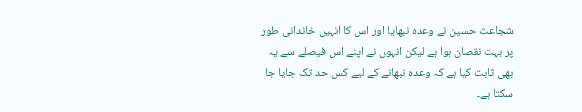شجاعت حسین نے وعدہ نبھایا اور اس کا انہیں خاندانی طور پر بہت نقصان ہوا ہے لیکن انہوں نے اپنے اس فیصلے سے یہ بھی ثابت کیا ہے کہ وعدہ نبھانے کے لیے کس حد تک جایا جا سکتا ہے۔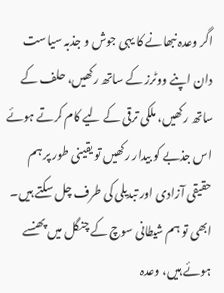اگر وعدہ نبھانے کا یہی جوش و جذبہ سیاست دان اپنے ووٹرز کے ساتھ رکھیں، حلف کے ساتھ رکھیں، ملکی ترقی کے لیے کام کرتے ہوئے اس جذبے کو بیدار رکھیں تو یقینی طور پر ہم حقیقی آزادی اور تبدیلی کی طرف چل سکتے ہیں۔ ابھی تو ہم شیطانی سوچ کے چنگل میں پھنسے ہوئے ہیں، وعدہ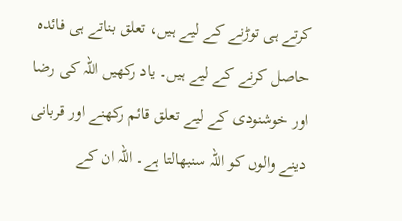کرتے ہی توڑنے کے لیے ہیں، تعلق بناتے ہی فائدہ حاصل کرنے کے لیے ہیں۔ یاد رکھیں اللہ کی رضا اور خوشنودی کے لیے تعلق قائم رکھنے اور قربانی دینے والوں کو اللہ سنبھالتا ہے۔ اللہ ان کے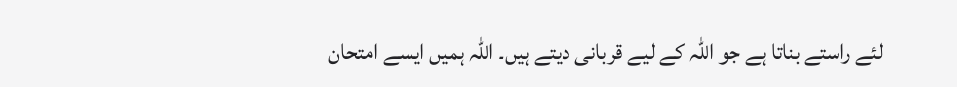لئے راستے بناتا ہے جو اللہ کے لیے قربانی دیتے ہیں۔ اللہ ہمیں ایسے امتحان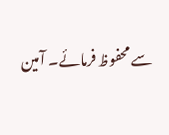سے محفوظ فرمائے۔ آمین